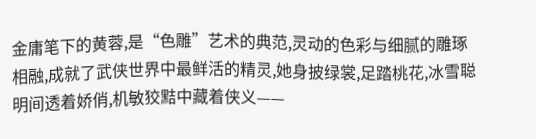金庸笔下的黄蓉,是“色雕”艺术的典范,灵动的色彩与细腻的雕琢相融,成就了武侠世界中最鲜活的精灵,她身披绿裳,足踏桃花,冰雪聪明间透着娇俏,机敏狡黠中藏着侠义——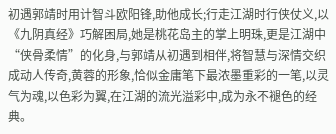初遇郭靖时用计智斗欧阳锋,助他成长;行走江湖时行侠仗义,以《九阴真经》巧解困局,她是桃花岛主的掌上明珠,更是江湖中“侠骨柔情”的化身,与郭靖从初遇到相伴,将智慧与深情交织成动人传奇,黄蓉的形象,恰似金庸笔下最浓墨重彩的一笔,以灵气为魂,以色彩为翼,在江湖的流光溢彩中,成为永不褪色的经典。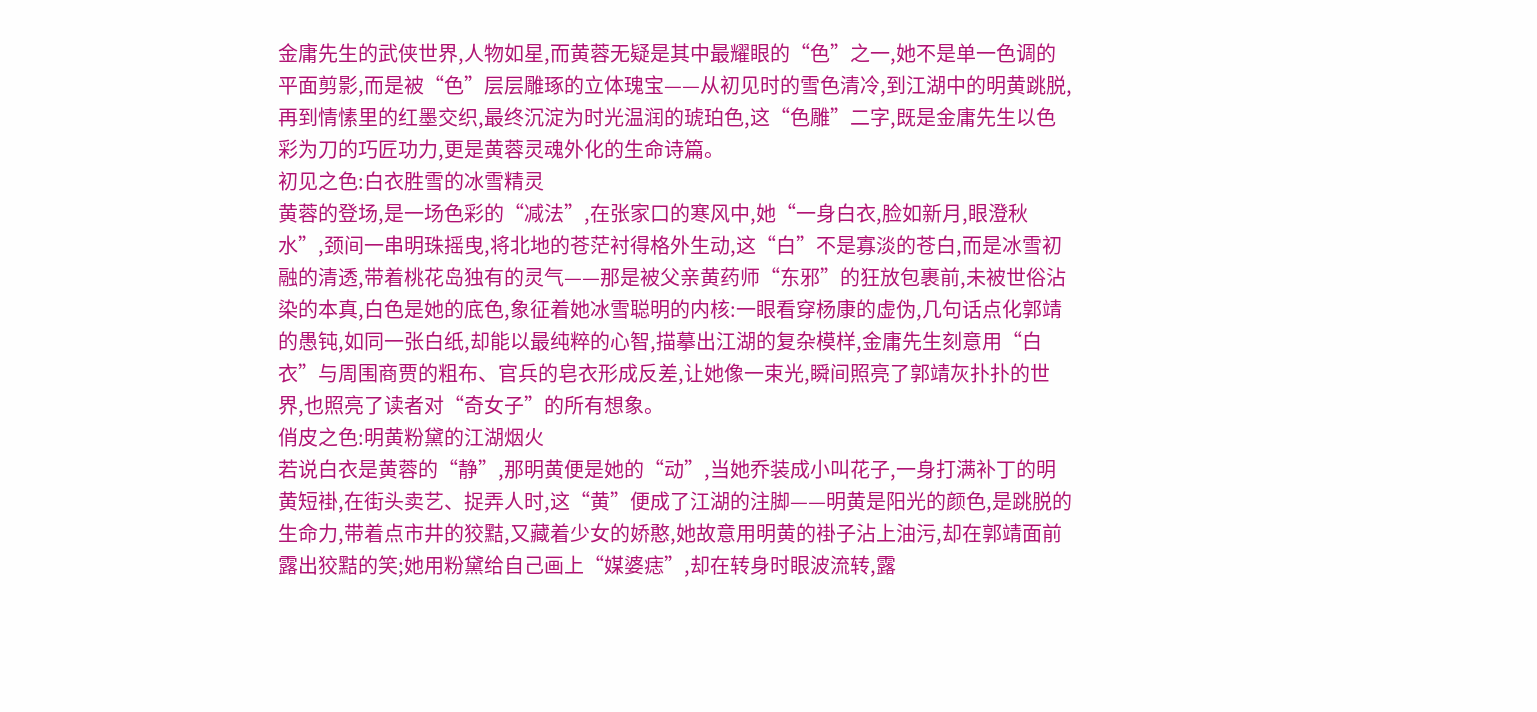金庸先生的武侠世界,人物如星,而黄蓉无疑是其中最耀眼的“色”之一,她不是单一色调的平面剪影,而是被“色”层层雕琢的立体瑰宝——从初见时的雪色清冷,到江湖中的明黄跳脱,再到情愫里的红墨交织,最终沉淀为时光温润的琥珀色,这“色雕”二字,既是金庸先生以色彩为刀的巧匠功力,更是黄蓉灵魂外化的生命诗篇。
初见之色:白衣胜雪的冰雪精灵
黄蓉的登场,是一场色彩的“减法”,在张家口的寒风中,她“一身白衣,脸如新月,眼澄秋水”,颈间一串明珠摇曳,将北地的苍茫衬得格外生动,这“白”不是寡淡的苍白,而是冰雪初融的清透,带着桃花岛独有的灵气——那是被父亲黄药师“东邪”的狂放包裹前,未被世俗沾染的本真,白色是她的底色,象征着她冰雪聪明的内核:一眼看穿杨康的虚伪,几句话点化郭靖的愚钝,如同一张白纸,却能以最纯粹的心智,描摹出江湖的复杂模样,金庸先生刻意用“白衣”与周围商贾的粗布、官兵的皂衣形成反差,让她像一束光,瞬间照亮了郭靖灰扑扑的世界,也照亮了读者对“奇女子”的所有想象。
俏皮之色:明黄粉黛的江湖烟火
若说白衣是黄蓉的“静”,那明黄便是她的“动”,当她乔装成小叫花子,一身打满补丁的明黄短褂,在街头卖艺、捉弄人时,这“黄”便成了江湖的注脚——明黄是阳光的颜色,是跳脱的生命力,带着点市井的狡黠,又藏着少女的娇憨,她故意用明黄的褂子沾上油污,却在郭靖面前露出狡黠的笑;她用粉黛给自己画上“媒婆痣”,却在转身时眼波流转,露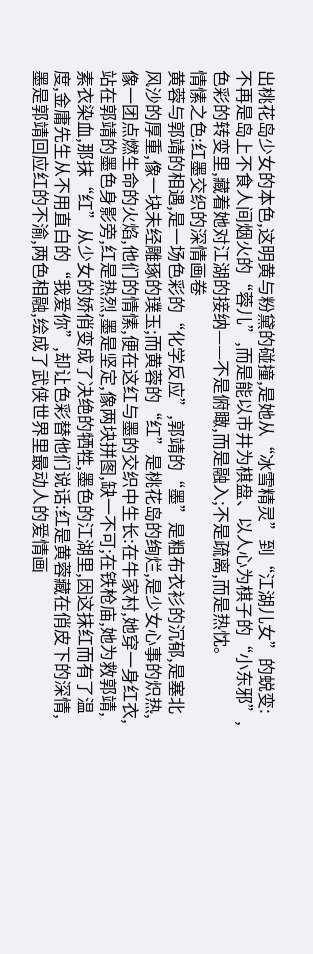出桃花岛少女的本色,这明黄与粉黛的碰撞,是她从“冰雪精灵”到“江湖儿女”的蜕变:不再是岛上不食人间烟火的“蓉儿”,而是能以市井为棋盘、以人心为棋子的“小东邪”,色彩的转变里,藏着她对江湖的接纳——不是俯瞰,而是融入;不是疏离,而是热忱。
情愫之色:红墨交织的深情画卷
黄蓉与郭靖的相遇,是一场色彩的“化学反应”,郭靖的“墨”是粗布衣衫的沉郁,是塞北风沙的厚重,像一块未经雕琢的璞玉;而黄蓉的“红”是桃花岛的绚烂,是少女心事的炽热,像一团点燃生命的火焰,他们的情愫,便在这红与墨的交织中生长:在牛家村,她穿一身红衣,站在郭靖的墨色身影旁,红是热烈,墨是坚定,像两块拼图,缺一不可;在铁枪庙,她为救郭靖,素衣染血,那抹“红”从少女的娇俏变成了决绝的牺牲,墨色的江湖里,因这抹红而有了温度,金庸先生从不用直白的“我爱你”,却让色彩替他们说话:红是黄蓉藏在俏皮下的深情,墨是郭靖回应红的不渝,两色相融,绘成了武侠世界里最动人的爱情画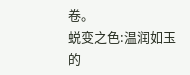卷。
蜕变之色:温润如玉的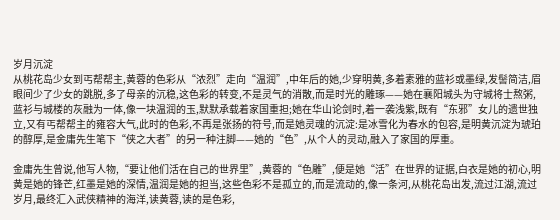岁月沉淀
从桃花岛少女到丐帮帮主,黄蓉的色彩从“浓烈”走向“温润”,中年后的她,少穿明黄,多着素雅的蓝衫或墨绿,发髻简洁,眉眼间少了少女的跳脱,多了母亲的沉稳,这色彩的转变,不是灵气的消散,而是时光的雕琢——她在襄阳城头为守城将士熬粥,蓝衫与城楼的灰融为一体,像一块温润的玉,默默承载着家国重担;她在华山论剑时,着一袭浅紫,既有“东邪”女儿的遗世独立,又有丐帮帮主的雍容大气,此时的色彩,不再是张扬的符号,而是她灵魂的沉淀:是冰雪化为春水的包容,是明黄沉淀为琥珀的醇厚,是金庸先生笔下“侠之大者”的另一种注脚——她的“色”,从个人的灵动,融入了家国的厚重。

金庸先生曾说,他写人物,“要让他们活在自己的世界里”,黄蓉的“色雕”,便是她“活”在世界的证据,白衣是她的初心,明黄是她的锋芒,红墨是她的深情,温润是她的担当,这些色彩不是孤立的,而是流动的,像一条河,从桃花岛出发,流过江湖,流过岁月,最终汇入武侠精神的海洋,读黄蓉,读的是色彩,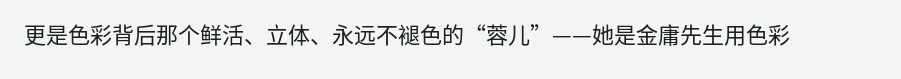更是色彩背后那个鲜活、立体、永远不褪色的“蓉儿”——她是金庸先生用色彩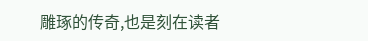雕琢的传奇,也是刻在读者